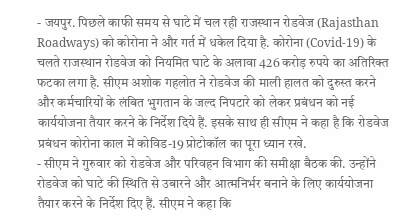- जयपुर. पिछले काफी समय से घाटे में चल रही राजस्थान रोडवेज (Rajasthan Roadways) को कोरोना ने और गर्त में धकेल दिया है. कोरोना (Covid-19) के चलते राजस्थान रोडवेज को नियमित घाटे के अलावा 426 करोड़ रुपये का अतिरिक्त फटका लगा है. सीएम अशोक गहलोत ने रोडवेज की माली हालत को दुरुस्त करने और कर्मचारियों के लंबित भुगतान के जल्द निपटारे को लेकर प्रबंधन को नई कार्ययोजना तैयार करने के निर्देश दिये हैं. इसके साथ ही सीएम ने कहा है कि रोडवेज प्रबंधन कोरोना काल में कोविड-19 प्रोटोकॉल का पूरा ध्यान रखे.
- सीएम ने गुरुवार को रोडवेज और परिवहन विभाग की समीक्षा बैठक की. उन्होंने रोडवेज को घाटे की स्थिति से उबारने और आत्मनिर्भर बनाने के लिए कार्ययोजना तैयार करने के निर्देश दिए हैं. सीएम ने कहा कि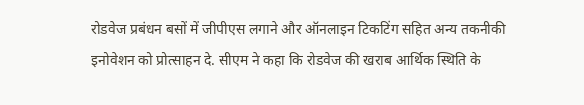रोडवेज प्रबंधन बसों में जीपीएस लगाने और ऑनलाइन टिकटिंग सहित अन्य तकनीकी इनोवेशन को प्रोत्साहन दे. सीएम ने कहा कि रोडवेज की खराब आर्थिक स्थिति के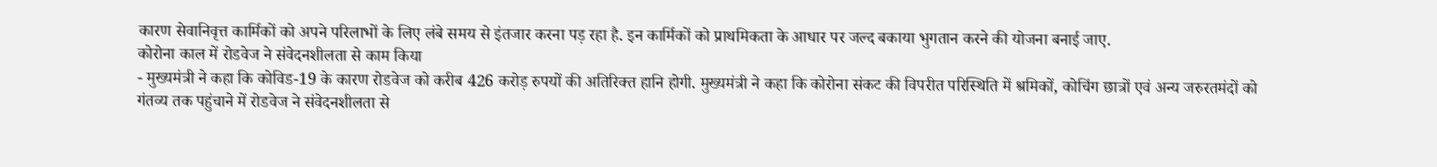कारण सेवानिवृत्त कार्मिकों को अपने परिलाभों के लिए लंबे समय से इंतजार करना पड़ रहा है. इन कार्मिकों को प्राथमिकता के आधार पर जल्द बकाया भुगतान करने की योजना बनाई जाए.
कोरोना काल में रोडवेज ने संवेदनशीलता से काम किया
- मुख्यमंत्री ने कहा कि कोविड-19 के कारण रोडवेज को करीब 426 करोड़ रुपयों की अतिरिक्त हानि होगी. मुख्यमंत्री ने कहा कि कोरोना संकट की विपरीत परिस्थिति में श्रमिकों, कोचिंग छात्रों एवं अन्य जरुरतमंदों को गंतव्य तक पहुंचाने में रोडवेज ने संवेदनशीलता से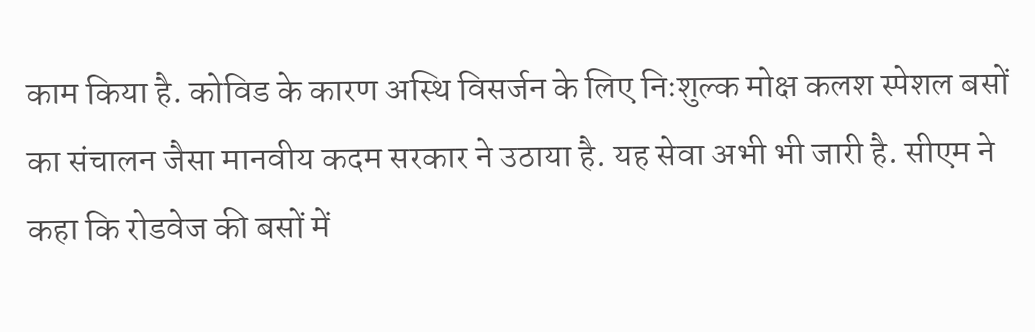काम किया है. कोविड के कारण अस्थि विसर्जन के लिए निःशुल्क मोक्ष कलश स्पेशल बसों का संचालन जैसा मानवीय कदम सरकार ने उठाया है. यह सेवा अभी भी जारी है. सीएम ने कहा कि रोडवेज की बसों में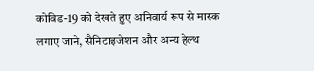कोविड-19 को देखते हुए अनिवार्य रूप से मास्क लगाए जाने, सैनिटाइजेशन और अन्य हेल्थ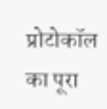प्रोटोकॉल का पूरा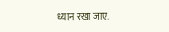ध्यान रखा जाए.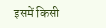इसमें किसी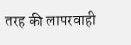तरह की लापरवाही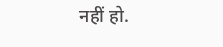नहीं हो.